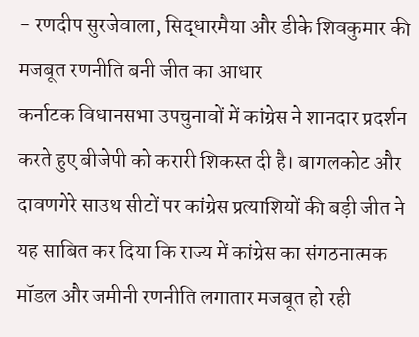- रणदीप सुरजेवाला, सिद्धारमैया और डीके शिवकुमार की मजबूत रणनीति बनी जीत का आधार
कर्नाटक विधानसभा उपचुनावों में कांग्रेस ने शानदार प्रदर्शन करते हुए बीजेपी को करारी शिकस्त दी है। बागलकोट और दावणगेरे साउथ सीटों पर कांग्रेस प्रत्याशियों की बड़ी जीत ने यह साबित कर दिया कि राज्य में कांग्रेस का संगठनात्मक मॉडल और जमीनी रणनीति लगातार मजबूत हो रही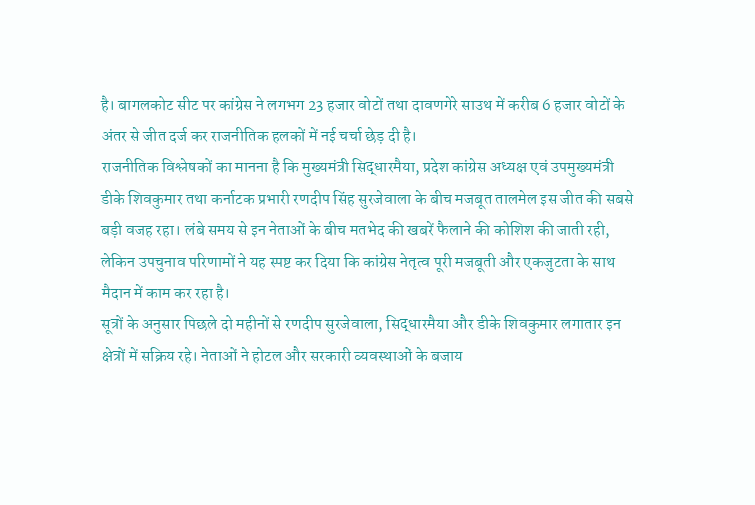है। बागलकोट सीट पर कांग्रेस ने लगभग 23 हजार वोटों तथा दावणगेरे साउथ में करीब 6 हजार वोटों के अंतर से जीत दर्ज कर राजनीतिक हलकों में नई चर्चा छेड़ दी है।
राजनीतिक विश्लेषकों का मानना है कि मुख्यमंत्री सिद्धारमैया, प्रदेश कांग्रेस अध्यक्ष एवं उपमुख्यमंत्री डीके शिवकुमार तथा कर्नाटक प्रभारी रणदीप सिंह सुरजेवाला के बीच मजबूत तालमेल इस जीत की सबसे बड़ी वजह रहा। लंबे समय से इन नेताओं के बीच मतभेद की खबरें फैलाने की कोशिश की जाती रही, लेकिन उपचुनाव परिणामों ने यह स्पष्ट कर दिया कि कांग्रेस नेतृत्व पूरी मजबूती और एकजुटता के साथ मैदान में काम कर रहा है।
सूत्रों के अनुसार पिछले दो महीनों से रणदीप सुरजेवाला, सिद्धारमैया और डीके शिवकुमार लगातार इन क्षेत्रों में सक्रिय रहे। नेताओं ने होटल और सरकारी व्यवस्थाओं के बजाय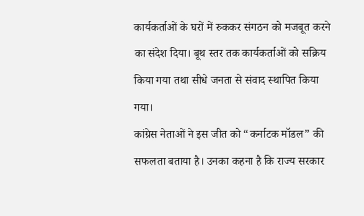कार्यकर्ताओं के घरों में रुककर संगठन को मजबूत करने का संदेश दिया। बूथ स्तर तक कार्यकर्ताओं को सक्रिय किया गया तथा सीधे जनता से संवाद स्थापित किया गया।
कांग्रेस नेताओं ने इस जीत को “कर्नाटक मॉडल” की सफलता बताया है। उनका कहना है कि राज्य सरकार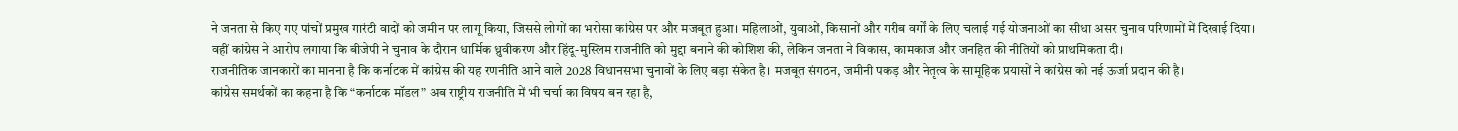ने जनता से किए गए पांचों प्रमुख गारंटी वादों को जमीन पर लागू किया, जिससे लोगों का भरोसा कांग्रेस पर और मजबूत हुआ। महिलाओं, युवाओं, किसानों और गरीब वर्गों के लिए चलाई गई योजनाओं का सीधा असर चुनाव परिणामों में दिखाई दिया।
वहीं कांग्रेस ने आरोप लगाया कि बीजेपी ने चुनाव के दौरान धार्मिक ध्रुवीकरण और हिंदू-मुस्लिम राजनीति को मुद्दा बनाने की कोशिश की, लेकिन जनता ने विकास, कामकाज और जनहित की नीतियों को प्राथमिकता दी।
राजनीतिक जानकारों का मानना है कि कर्नाटक में कांग्रेस की यह रणनीति आने वाले 2028 विधानसभा चुनावों के लिए बड़ा संकेत है। मजबूत संगठन, जमीनी पकड़ और नेतृत्व के सामूहिक प्रयासों ने कांग्रेस को नई ऊर्जा प्रदान की है।
कांग्रेस समर्थकों का कहना है कि “कर्नाटक मॉडल” अब राष्ट्रीय राजनीति में भी चर्चा का विषय बन रहा है,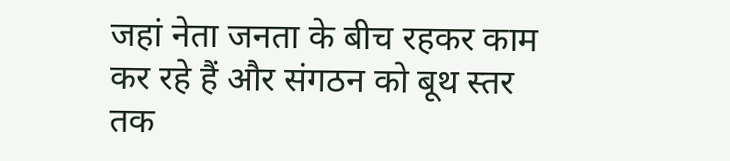जहां नेता जनता के बीच रहकर काम कर रहे हैं और संगठन को बूथ स्तर तक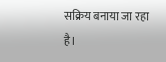सक्रिय बनाया जा रहा है।